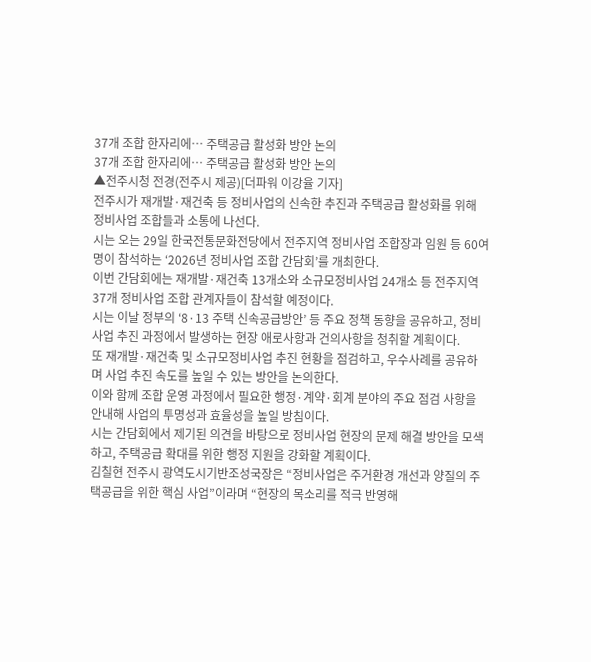37개 조합 한자리에… 주택공급 활성화 방안 논의
37개 조합 한자리에… 주택공급 활성화 방안 논의
▲전주시청 전경(전주시 제공)[더파워 이강율 기자]
전주시가 재개발·재건축 등 정비사업의 신속한 추진과 주택공급 활성화를 위해 정비사업 조합들과 소통에 나선다.
시는 오는 29일 한국전통문화전당에서 전주지역 정비사업 조합장과 임원 등 60여 명이 참석하는 ‘2026년 정비사업 조합 간담회’를 개최한다.
이번 간담회에는 재개발·재건축 13개소와 소규모정비사업 24개소 등 전주지역 37개 정비사업 조합 관계자들이 참석할 예정이다.
시는 이날 정부의 ‘8·13 주택 신속공급방안’ 등 주요 정책 동향을 공유하고, 정비사업 추진 과정에서 발생하는 현장 애로사항과 건의사항을 청취할 계획이다.
또 재개발·재건축 및 소규모정비사업 추진 현황을 점검하고, 우수사례를 공유하며 사업 추진 속도를 높일 수 있는 방안을 논의한다.
이와 함께 조합 운영 과정에서 필요한 행정·계약·회계 분야의 주요 점검 사항을 안내해 사업의 투명성과 효율성을 높일 방침이다.
시는 간담회에서 제기된 의견을 바탕으로 정비사업 현장의 문제 해결 방안을 모색하고, 주택공급 확대를 위한 행정 지원을 강화할 계획이다.
김칠현 전주시 광역도시기반조성국장은 “정비사업은 주거환경 개선과 양질의 주택공급을 위한 핵심 사업”이라며 “현장의 목소리를 적극 반영해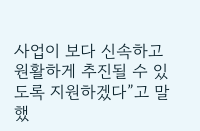사업이 보다 신속하고 원활하게 추진될 수 있도록 지원하겠다”고 말했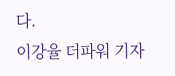다.
이강율 더파워 기자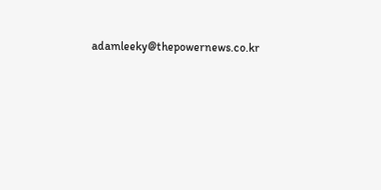adamleeky@thepowernews.co.kr